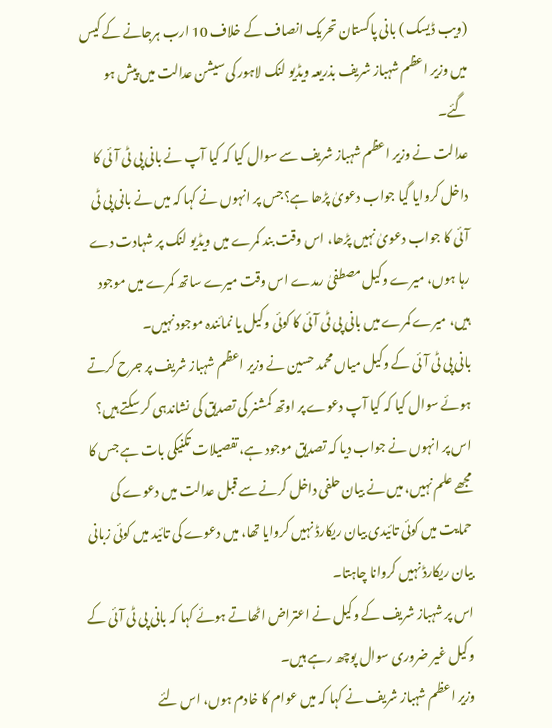(ویب ڈیسک ) بانی پاکستان تحریک انصاف کے خلاف 10 ارب ہرجانے کے کیس میں وزیر اعظم شہباز شریف بذریعہ ویڈیو لنک لاہور کی سیشن عدالت میں پیش ہو گئے۔
عدالت نے وزیر اعظم شہباز شریف سے سوال کیا کہ کیا آپ نے بانی پی ٹی آئی کا داخل کروایا گیا جواب دعویٰ پڑھا ہے؟جس پر انہوں نے کہا کہ میں نے بانی پی ٹی آئی کا جواب دعویٰ نہیں پڑھا، اس وقت بند کمرے میں ویڈیو لنک پر شہادت دے رہا ہوں، میرے وکیل مصطفیٰ رمدے اس وقت میرے ساتھ کمرے میں موجود ہیں، میرے کمرے میں بانی پی ٹی آئی کا کوئی وکیل یا نمائندہ موجود نہیں۔
بانی پی ٹی آئی کے وکیل میاں محمد حسین نے وزیر اعظم شہباز شریف پر جرح کرتے ہوئے سوال کیا کہ کیا آپ دعوے پر اوتھ کمشنر کی تصدیق کی نشاندہی کر سکتے ہیں؟
اس پر انہوں نے جواب دیا کہ تصدیق موجود ہے، تفصیلات تکنیکی بات ہے جس کا مجھے علم نہیں، میں نے بیان حلفی داخل کرنے سے قبل عدالت میں دعوے کی حمایت میں کوئی تائیدی بیان ریکارڈ نہیں کروایا تھا، میں دعوے کی تائید میں کوئی زبانی بیان ریکارڈ نہیں کروانا چاہتا۔
اس پر شہباز شریف کے وکیل نے اعتراض اٹھاتے ہوئے کہا کہ بانی پی ٹی آئی کے وکیل غیر ضروری سوال پوچھ رہے ہیں۔
وزیر اعظم شہباز شریف نے کہا کہ میں عوام کا خادم ہوں، اس لئے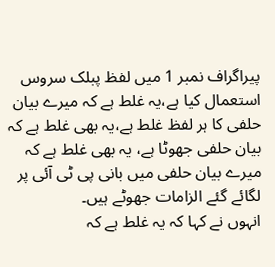پیراگراف نمبر 1 میں لفظ پبلک سروس استعمال کیا ہے،یہ غلط ہے کہ میرے بیان حلفی کا ہر لفظ غلط ہے،یہ بھی غلط ہے کہ بیان حلفی جھوٹا ہے، یہ بھی غلط ہے کہ میرے بیان حلفی میں بانی پی ٹی آئی پر لگائے گئے الزامات جھوٹے ہیں۔
انہوں نے کہا کہ یہ غلط ہے کہ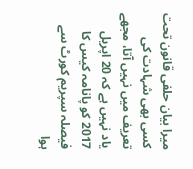میرا بیان حلفی قانون تحت کسی بھی شہادت کی تعریف میں نہیں آتا، مجھے یاد نہیں ہے کہ 20 اپریل 2017 کو پانامہ کیس کا فیصلہ سپریم کورٹ سے ہوا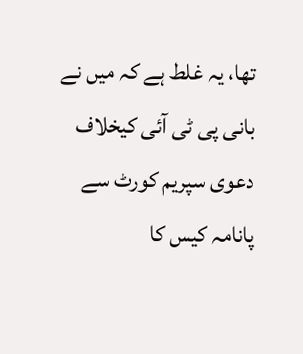تھا، یہ غلط ہے کہ میں نے بانی پی ٹی آئی کیخلاف دعوی سپریم کورٹ سے پانامہ کیس کا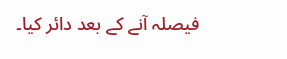فیصلہ آنے کے بعد دائر کیا۔